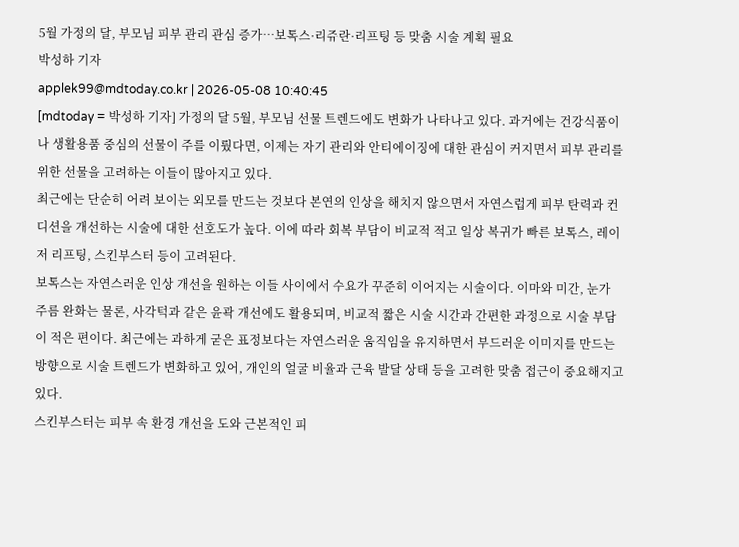5월 가정의 달, 부모님 피부 관리 관심 증가…보톡스·리쥬란·리프팅 등 맞춤 시술 계획 필요
박성하 기자
applek99@mdtoday.co.kr | 2026-05-08 10:40:45
[mdtoday = 박성하 기자] 가정의 달 5월, 부모님 선물 트렌드에도 변화가 나타나고 있다. 과거에는 건강식품이나 생활용품 중심의 선물이 주를 이뤘다면, 이제는 자기 관리와 안티에이징에 대한 관심이 커지면서 피부 관리를 위한 선물을 고려하는 이들이 많아지고 있다.
최근에는 단순히 어려 보이는 외모를 만드는 것보다 본연의 인상을 해치지 않으면서 자연스럽게 피부 탄력과 컨디션을 개선하는 시술에 대한 선호도가 높다. 이에 따라 회복 부담이 비교적 적고 일상 복귀가 빠른 보톡스, 레이저 리프팅, 스킨부스터 등이 고려된다.
보톡스는 자연스러운 인상 개선을 원하는 이들 사이에서 수요가 꾸준히 이어지는 시술이다. 이마와 미간, 눈가 주름 완화는 물론, 사각턱과 같은 윤곽 개선에도 활용되며, 비교적 짧은 시술 시간과 간편한 과정으로 시술 부담이 적은 편이다. 최근에는 과하게 굳은 표정보다는 자연스러운 움직임을 유지하면서 부드러운 이미지를 만드는 방향으로 시술 트렌드가 변화하고 있어, 개인의 얼굴 비율과 근육 발달 상태 등을 고려한 맞춤 접근이 중요해지고 있다.
스킨부스터는 피부 속 환경 개선을 도와 근본적인 피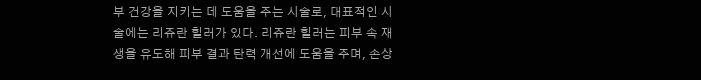부 건강을 지키는 데 도움을 주는 시술로, 대표적인 시술에는 리쥬란 힐러가 있다. 리쥬란 힐러는 피부 속 재생을 유도해 피부 결과 탄력 개선에 도움을 주며, 손상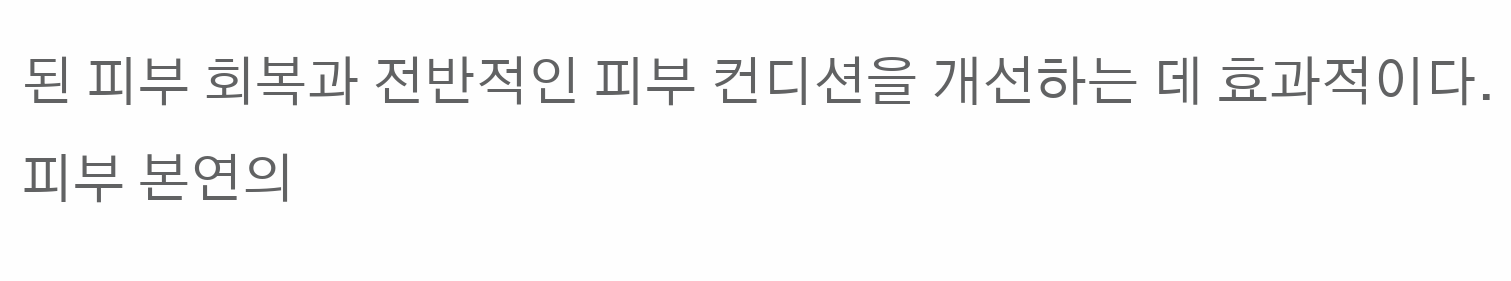된 피부 회복과 전반적인 피부 컨디션을 개선하는 데 효과적이다. 피부 본연의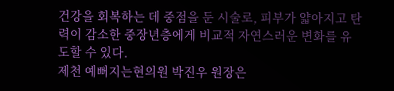건강을 회복하는 데 중점을 둔 시술로, 피부가 얇아지고 탄력이 감소한 중장년층에게 비교적 자연스러운 변화를 유도할 수 있다.
제천 예뻐지는현의원 박진우 원장은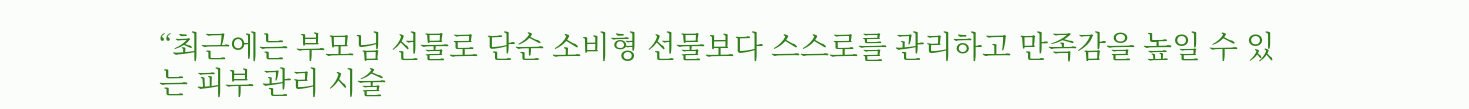“최근에는 부모님 선물로 단순 소비형 선물보다 스스로를 관리하고 만족감을 높일 수 있는 피부 관리 시술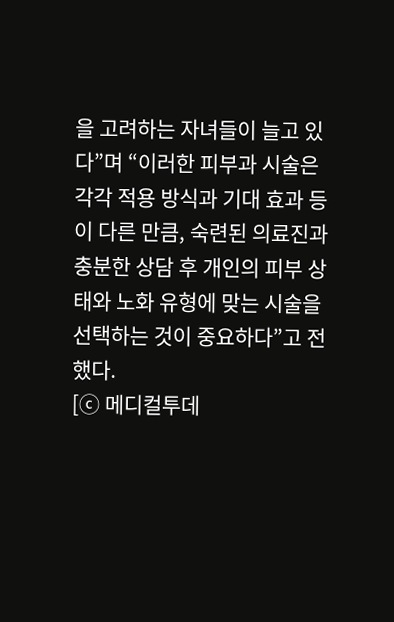을 고려하는 자녀들이 늘고 있다”며 “이러한 피부과 시술은 각각 적용 방식과 기대 효과 등이 다른 만큼, 숙련된 의료진과 충분한 상담 후 개인의 피부 상태와 노화 유형에 맞는 시술을 선택하는 것이 중요하다”고 전했다.
[ⓒ 메디컬투데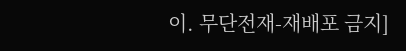이. 무단전재-재배포 금지]